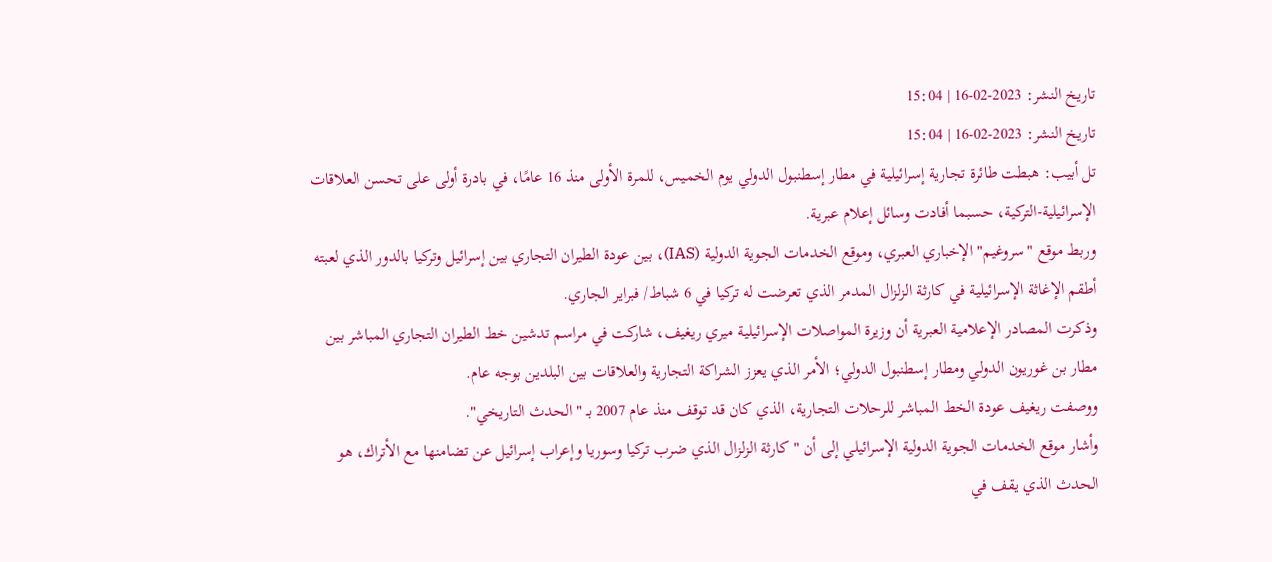تاريخ النشر: 2023-02-16 | 15:04
تاريخ النشر: 2023-02-16 | 15:04
تل أبيب: هبطت طائرة تجارية إسرائيلية في مطار إسطنبول الدولي يوم الخميس، للمرة الأولى منذ 16 عامًا، في بادرة أولى على تحسن العلاقات الإسرائيلية-التركية، حسبما أفادت وسائل إعلام عبرية.
وربط موقع "سروغيم" الإخباري العبري، وموقع الخدمات الجوية الدولية (IAS)، بين عودة الطيران التجاري بين إسرائيل وتركيا بالدور الذي لعبته أطقم الإغاثة الإسرائيلية في كارثة الزلزال المدمر الذي تعرضت له تركيا في 6 شباط/ فبراير الجاري.
وذكرت المصادر الإعلامية العبرية أن وزيرة المواصلات الإسرائيلية ميري ريغيف، شاركت في مراسم تدشين خط الطيران التجاري المباشر بين مطار بن غوريون الدولي ومطار إسطنبول الدولي؛ الأمر الذي يعزز الشراكة التجارية والعلاقات بين البلدين بوجه عام.
ووصفت ريغيف عودة الخط المباشر للرحلات التجارية، الذي كان قد توقف منذ عام 2007 بـ "الحدث التاريخي".
وأشار موقع الخدمات الجوية الدولية الإسرائيلي إلى أن "كارثة الزلزال الذي ضرب تركيا وسوريا وإعراب إسرائيل عن تضامنها مع الأتراك، هو الحدث الذي يقف في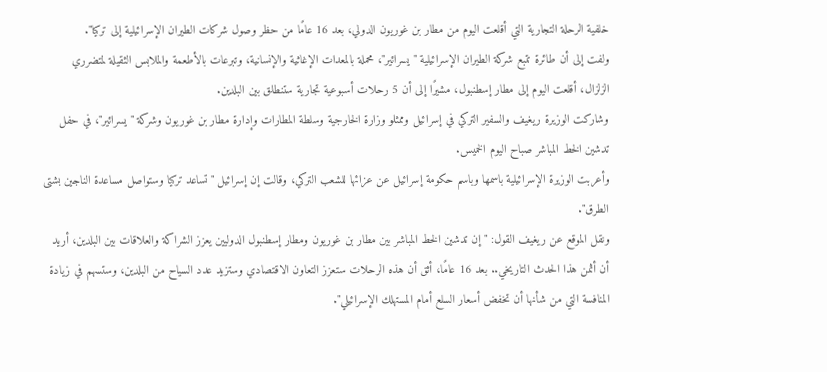خلفية الرحلة التجارية التي أقلعت اليوم من مطار بن غوريون الدولي، بعد 16 عامًا من حظر وصول شركات الطيران الإسرائيلية إلى تركيا".
ولفت إلى أن طائرة تتبع شركة الطيران الإسرائيلية "يسرائير"، محملة بالمعدات الإغاثية والإنسانية، وتبرعات بالأطعمة والملابس الثقيلة لمتضرري الزلزال، أقلعت اليوم إلى مطار إسطنبول، مشيرًا إلى أن 5 رحلات أسبوعية تجارية ستنطلق بين البلدين.
وشاركت الوزيرة ريغيف والسفير التركي في إسرائيل وممثلو وزارة الخارجية وسلطة المطارات وإدارة مطار بن غوريون وشركة "يسرائير"، في حفل تدشين الخط المباشر صباح اليوم الخميس.
وأعربت الوزيرة الإسرائيلية باسمها وباسم حكومة إسرائيل عن عزائها للشعب التركي، وقالت إن إسرائيل "تساعد تركيا وستواصل مساعدة الناجين بشتى الطرق".
ونقل الموقع عن ريغيف القول: "إن تدشين الخط المباشر بين مطار بن غوريون ومطار إسطنبول الدوليين يعزز الشراكة والعلاقات بين البلدين، أريد أن أثمن هذا الحدث التاريخي.. بعد 16 عامًا، أثق أن هذه الرحلات ستعزز التعاون الاقتصادي وستزيد عدد السياح من البلدين، وستسهم في زيادة المنافسة التي من شأنها أن تخفض أسعار السلع أمام المستهلك الإسرائيلي".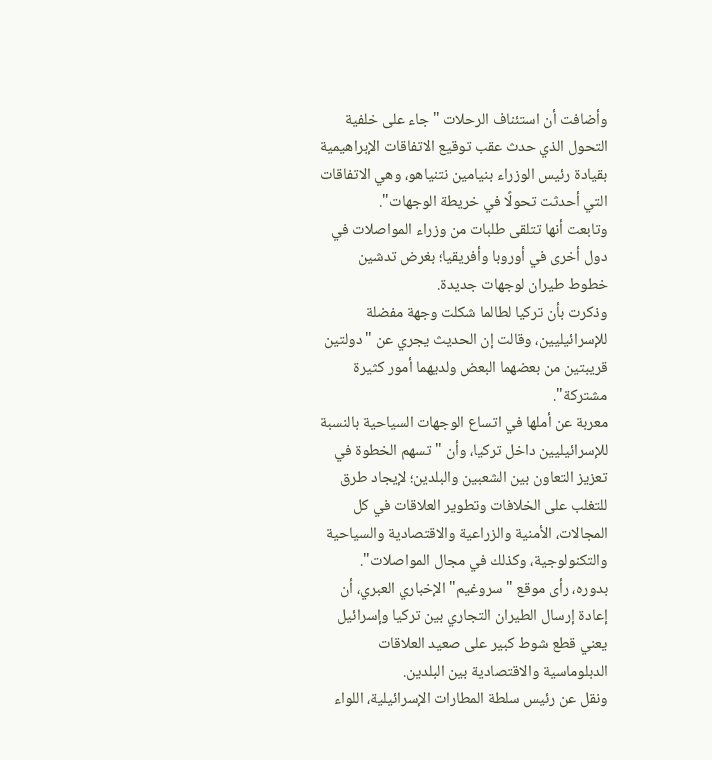وأضافت أن استئناف الرحلات "جاء على خلفية التحول الذي حدث عقب توقيع الاتفاقات الإبراهيمية بقيادة رئيس الوزراء بنيامين نتنياهو، وهي الاتفاقات التي أحدثت تحولًا في خريطة الوجهات".
وتابعت أنها تتلقى طلبات من وزراء المواصلات في دول أخرى في أوروبا وأفريقيا؛ بغرض تدشين خطوط طيران لوجهات جديدة.
وذكرت بأن تركيا لطالما شكلت وجهة مفضلة للإسرائيليين، وقالت إن الحديث يجري عن "دولتين قريبتين من بعضهما البعض ولديهما أمور كثيرة مشتركة".
معربة عن أملها في اتساع الوجهات السياحية بالنسبة للإسرائيليين داخل تركيا، وأن "تسهم الخطوة في تعزيز التعاون بين الشعبين والبلدين؛ لإيجاد طرق للتغلب على الخلافات وتطوير العلاقات في كل المجالات، الأمنية والزراعية والاقتصادية والسياحية والتكنولوجية، وكذلك في مجال المواصلات".
بدوره، رأى موقع "سروغيم" الإخباري العبري، أن إعادة إرسال الطيران التجاري بين تركيا وإسرائيل يعني قطع شوط كبير على صعيد العلاقات الدبلوماسية والاقتصادية بين البلدين.
ونقل عن رئيس سلطة المطارات الإسرائيلية، اللواء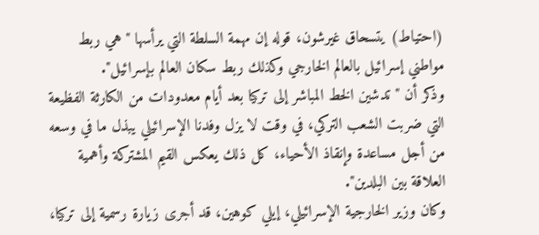(احتياط) يتسحاق غيرشون، قوله إن مهمة السلطة التي يرأسها "هي ربط مواطني إسرائيل بالعالم الخارجي وكذلك ربط سكان العالم بإسرائيل".
وذكر أن "تدشين الخط المباشر إلى تركيا بعد أيام معدودات من الكارثة الفظيعة التي ضربت الشعب التركي، في وقت لا يزل وفدنا الإسرائيلي يبذل ما في وسعه من أجل مساعدة وإنقاذ الأحياء، كل ذلك يعكس القيم المشتركة وأهمية العلاقة بين البلدين".
وكان وزير الخارجية الإسرائيلي، إيلي كوهين، قد أجرى زيارة رسمية إلى تركيا،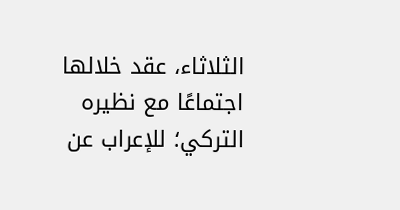الثلاثاء، عقد خلالها اجتماعًا مع نظيره التركي؛ للإعراب عن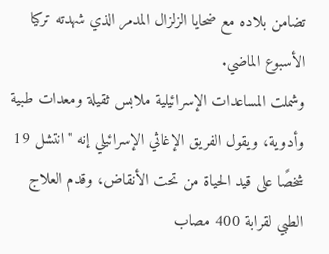تضامن بلاده مع ضحايا الزلزال المدمر الذي شهدته تركيا الأسبوع الماضي.
وشملت المساعدات الإسرائيلية ملابس ثقيلة ومعدات طبية وأدوية، ويقول الفريق الإغاثي الإسرائيلي إنه "انتشل 19 شخصًا على قيد الحياة من تحت الأنقاض، وقدم العلاج الطبي لقرابة 400 مصاب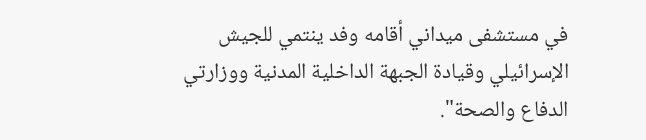في مستشفى ميداني أقامه وفد ينتمي للجيش الإسرائيلي وقيادة الجبهة الداخلية المدنية ووزارتي الدفاع والصحة".